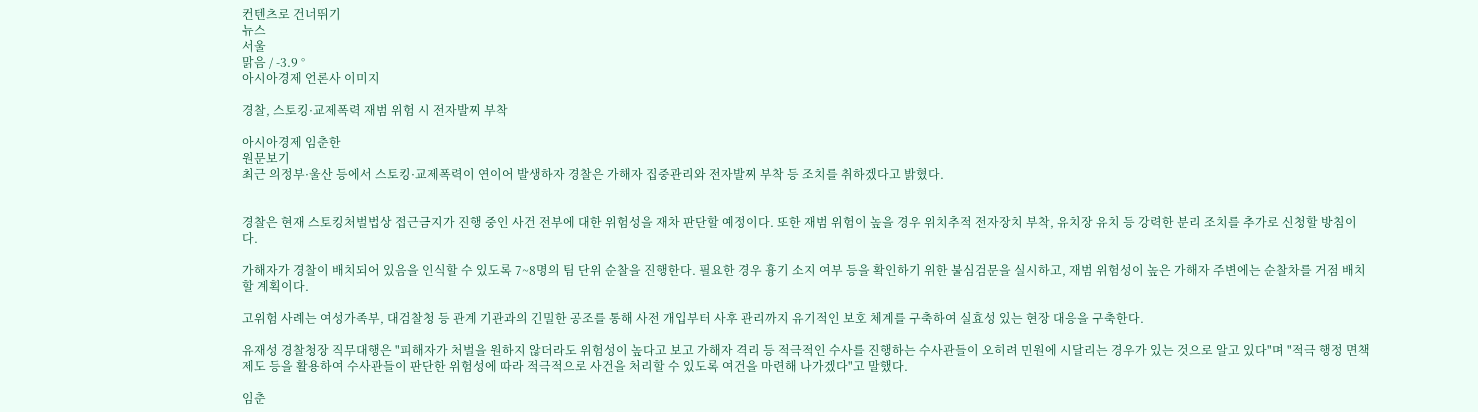컨텐츠로 건너뛰기
뉴스
서울
맑음 / -3.9 °
아시아경제 언론사 이미지

경찰, 스토킹·교제폭력 재범 위험 시 전자발찌 부착

아시아경제 임춘한
원문보기
최근 의정부·울산 등에서 스토킹·교제폭력이 연이어 발생하자 경찰은 가해자 집중관리와 전자발찌 부착 등 조치를 취하겠다고 밝혔다.


경찰은 현재 스토킹처벌법상 접근금지가 진행 중인 사건 전부에 대한 위험성을 재차 판단할 예정이다. 또한 재범 위험이 높을 경우 위치추적 전자장치 부착, 유치장 유치 등 강력한 분리 조치를 추가로 신청할 방침이다.

가해자가 경찰이 배치되어 있음을 인식할 수 있도록 7~8명의 팀 단위 순찰을 진행한다. 필요한 경우 흉기 소지 여부 등을 확인하기 위한 불심검문을 실시하고, 재범 위험성이 높은 가해자 주변에는 순찰차를 거점 배치할 계획이다.

고위험 사례는 여성가족부, 대검찰청 등 관계 기관과의 긴밀한 공조를 통해 사전 개입부터 사후 관리까지 유기적인 보호 체계를 구축하여 실효성 있는 현장 대응을 구축한다.

유재성 경찰청장 직무대행은 "피해자가 처벌을 원하지 않더라도 위험성이 높다고 보고 가해자 격리 등 적극적인 수사를 진행하는 수사관들이 오히려 민원에 시달리는 경우가 있는 것으로 알고 있다"며 "적극 행정 면책 제도 등을 활용하여 수사관들이 판단한 위험성에 따라 적극적으로 사건을 처리할 수 있도록 여건을 마련해 나가겠다"고 말했다.

임춘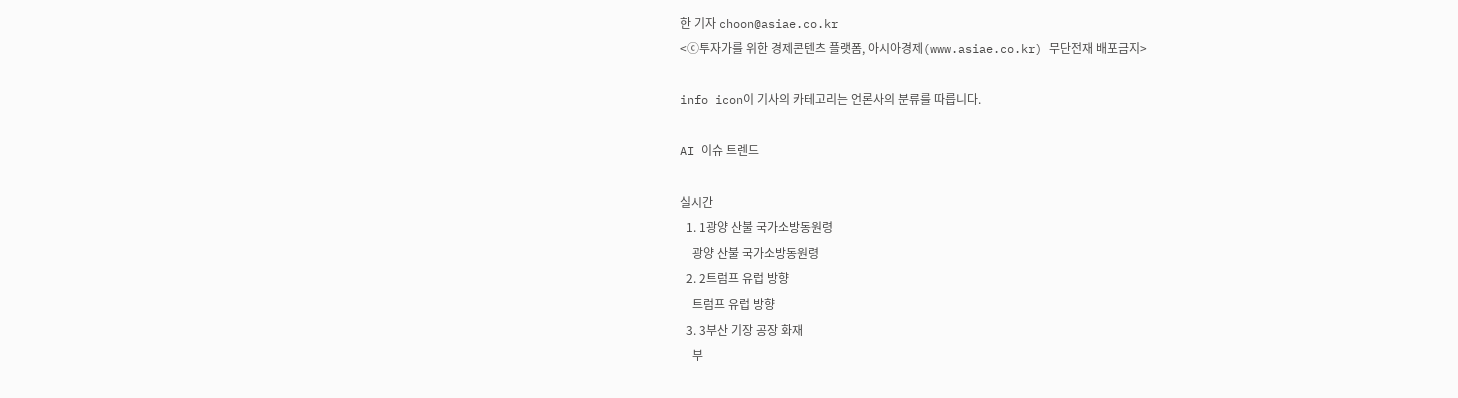한 기자 choon@asiae.co.kr
<ⓒ투자가를 위한 경제콘텐츠 플랫폼, 아시아경제(www.asiae.co.kr) 무단전재 배포금지>

info icon이 기사의 카테고리는 언론사의 분류를 따릅니다.

AI 이슈 트렌드

실시간
  1. 1광양 산불 국가소방동원령
    광양 산불 국가소방동원령
  2. 2트럼프 유럽 방향
    트럼프 유럽 방향
  3. 3부산 기장 공장 화재
    부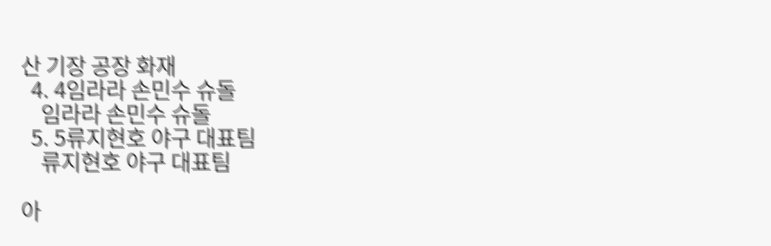산 기장 공장 화재
  4. 4임라라 손민수 슈돌
    임라라 손민수 슈돌
  5. 5류지현호 야구 대표팀
    류지현호 야구 대표팀

아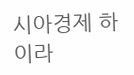시아경제 하이라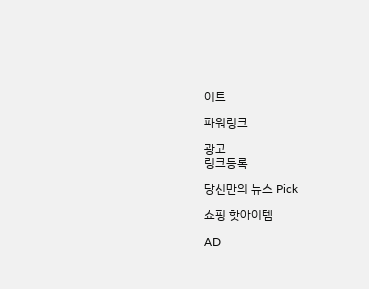이트

파워링크

광고
링크등록

당신만의 뉴스 Pick

쇼핑 핫아이템

AD